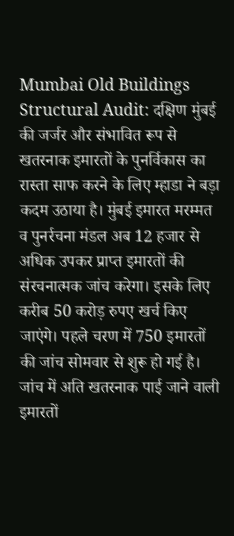Mumbai Old Buildings Structural Audit: दक्षिण मुंबई की जर्जर और संभावित रूप से खतरनाक इमारतों के पुनर्विकास का रास्ता साफ करने के लिए म्हाडा ने बड़ा कदम उठाया है। मुंबई इमारत मरम्मत व पुनर्रचना मंडल अब 12 हजार से अधिक उपकर प्राप्त इमारतों की संरचनात्मक जांच करेगा। इसके लिए करीब 50 करोड़ रुपए खर्च किए जाएंगे। पहले चरण में 750 इमारतों की जांच सोमवार से शुरू हो गई है। जांच में अति खतरनाक पाई जाने वाली इमारतों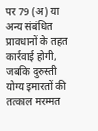पर 79 (अ) या अन्य संबंधित प्रावधानों के तहत कार्रवाई होगी, जबकि दुरुस्ती योग्य इमारतों की तत्काल मरम्मत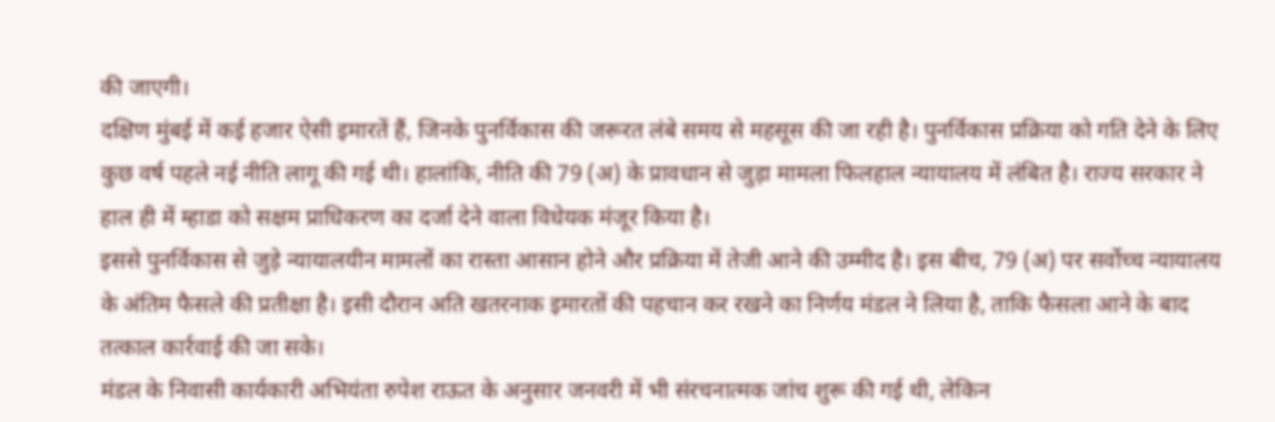की जाएगी।
दक्षिण मुंबई में कई हजार ऐसी इमारतें हैं, जिनके पुनर्विकास की जरूरत लंबे समय से महसूस की जा रही है। पुनर्विकास प्रक्रिया को गति देने के लिए कुछ वर्ष पहले नई नीति लागू की गई थी। हालांकि, नीति की 79 (अ) के प्रावधान से जुड़ा मामला फिलहाल न्यायालय में लंबित है। राज्य सरकार ने हाल ही में म्हाडा को सक्षम प्राधिकरण का दर्जा देने वाला विधेयक मंजूर किया है।
इससे पुनर्विकास से जुड़े न्यायालयीन मामलों का रास्ता आसान होने और प्रक्रिया में तेजी आने की उम्मीद है। इस बीच, 79 (अ) पर सर्वोच्च न्यायालय के अंतिम फैसले की प्रतीक्षा है। इसी दौरान अति खतरनाक इमारतों की पहचान कर रखने का निर्णय मंडल ने लिया है, ताकि फैसला आने के बाद तत्काल कार्रवाई की जा सके।
मंडल के निवासी कार्यकारी अभियंता रुपेश राऊत के अनुसार जनवरी में भी संरचनात्मक जांच शुरू की गई थी, लेकिन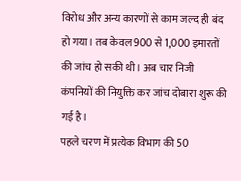विरोध और अन्य कारणों से काम जल्द ही बंद हो गया। तब केवल 900 से 1,000 इमारतों की जांच हो सकी थी। अब चार निजी कंपनियों की नियुक्ति कर जांच दोबारा शुरू की गई है।
पहले चरण में प्रत्येक विभाग की 50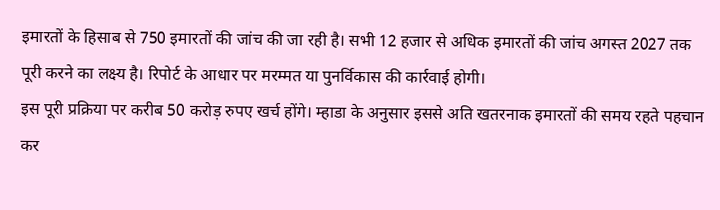इमारतों के हिसाब से 750 इमारतों की जांच की जा रही है। सभी 12 हजार से अधिक इमारतों की जांच अगस्त 2027 तक पूरी करने का लक्ष्य है। रिपोर्ट के आधार पर मरम्मत या पुनर्विकास की कार्रवाई होगी।
इस पूरी प्रक्रिया पर करीब 50 करोड़ रुपए खर्च होंगे। म्हाडा के अनुसार इससे अति खतरनाक इमारतों की समय रहते पहचान कर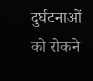दुर्घटनाओं को रोकने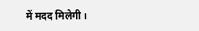में मदद मिलेगी।